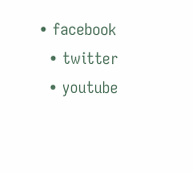• facebook
  • twitter
  • youtube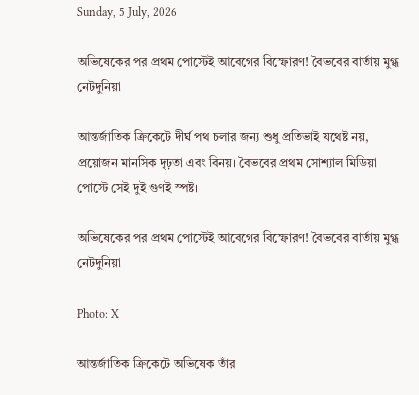Sunday, 5 July, 2026

অভিষেকের পর প্রথম পোস্টেই আবেগের বিস্ফোরণ! বৈভবের বার্তায় মুগ্ধ নেটদুনিয়া

আন্তর্জাতিক ক্রিকেটে দীর্ঘ পথ চলার জন্য শুধু প্রতিভাই যথেষ্ট নয়, প্রয়োজন মানসিক দৃঢ়তা এবং বিনয়। বৈভবের প্রথম সোশ্যাল মিডিয়া পোস্টে সেই দুই গুণই স্পষ্ট।

অভিষেকের পর প্রথম পোস্টেই আবেগের বিস্ফোরণ! বৈভবের বার্তায় মুগ্ধ নেটদুনিয়া

Photo: X

আন্তর্জাতিক ক্রিকেটে অভিষেক তাঁর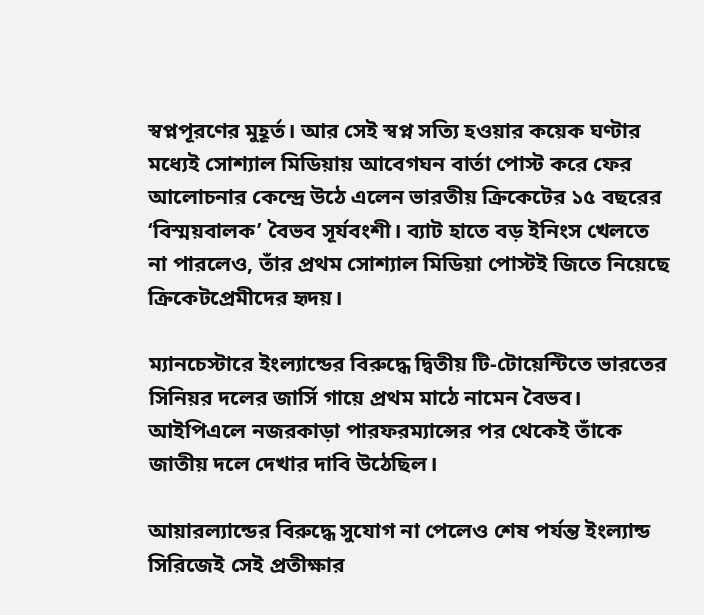স্বপ্নপূরণের মুহূর্ত। আর সেই স্বপ্ন সত্যি হওয়ার কয়েক ঘণ্টার মধ্যেই সোশ্যাল মিডিয়ায় আবেগঘন বার্তা পোস্ট করে ফের আলোচনার কেন্দ্রে উঠে এলেন ভারতীয় ক্রিকেটের ১৫ বছরের ‘বিস্ময়বালক’ বৈভব সূর্যবংশী। ব্যাট হাতে বড় ইনিংস খেলতে না পারলেও, তাঁর প্রথম সোশ্যাল মিডিয়া পোস্টই জিতে নিয়েছে ক্রিকেটপ্রেমীদের হৃদয়।

ম্যানচেস্টারে ইংল্যান্ডের বিরুদ্ধে দ্বিতীয় টি-টোয়েন্টিতে ভারতের সিনিয়র দলের জার্সি গায়ে প্রথম মাঠে নামেন বৈভব। আইপিএলে নজরকাড়া পারফরম্যান্সের পর থেকেই তাঁকে জাতীয় দলে দেখার দাবি উঠেছিল।

আয়ারল্যান্ডের বিরুদ্ধে সুযোগ না পেলেও শেষ পর্যন্ত ইংল্যান্ড সিরিজেই সেই প্রতীক্ষার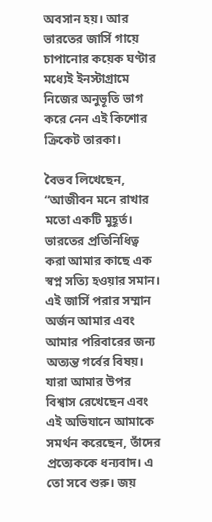অবসান হয়। আর ভারতের জার্সি গায়ে চাপানোর কয়েক ঘণ্টার মধ্যেই ইনস্টাগ্রামে নিজের অনুভূতি ভাগ করে নেন এই কিশোর ক্রিকেট তারকা।

বৈভব লিখেছেন, “আজীবন মনে রাখার মতো একটি মুহূর্ত। ভারতের প্রতিনিধিত্ব করা আমার কাছে এক স্বপ্ন সত্যি হওয়ার সমান। এই জার্সি পরার সম্মান অর্জন আমার এবং আমার পরিবারের জন্য অত্যন্ত গর্বের বিষয়। যারা আমার উপর বিশ্বাস রেখেছেন এবং এই অভিযানে আমাকে সমর্থন করেছেন, তাঁদের প্রত্যেককে ধন্যবাদ। এ তো সবে শুরু। জয়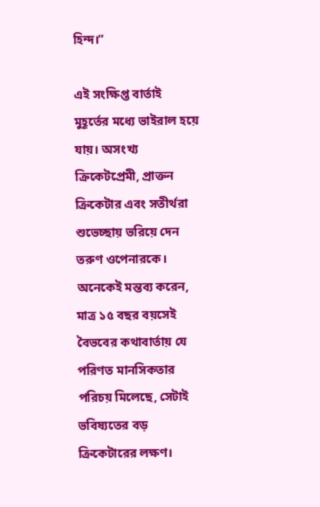হিন্দ।”

এই সংক্ষিপ্ত বার্তাই মুহূর্তের মধ্যে ভাইরাল হয়ে যায়। অসংখ্য ক্রিকেটপ্রেমী, প্রাক্তন ক্রিকেটার এবং সতীর্থরা শুভেচ্ছায় ভরিয়ে দেন তরুণ ওপেনারকে। অনেকেই মন্তব্য করেন, মাত্র ১৫ বছর বয়সেই বৈভবের কথাবার্তায় যে পরিণত মানসিকতার পরিচয় মিলেছে, সেটাই ভবিষ্যতের বড় ক্রিকেটারের লক্ষণ।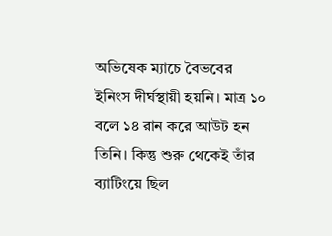অভিষেক ম্যাচে বৈভবের ইনিংস দীর্ঘস্থায়ী হয়নি। মাত্র ১০ বলে ১৪ রান করে আউট হন তিনি। কিন্তু শুরু থেকেই তাঁর ব্যাটিংয়ে ছিল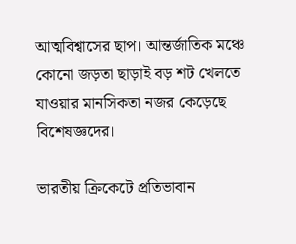আত্মবিশ্বাসের ছাপ। আন্তর্জাতিক মঞ্চে কোনো জড়তা ছাড়াই বড় শট খেলতে যাওয়ার মানসিকতা নজর কেড়েছে বিশেষজ্ঞদের।

ভারতীয় ক্রিকেটে প্রতিভাবান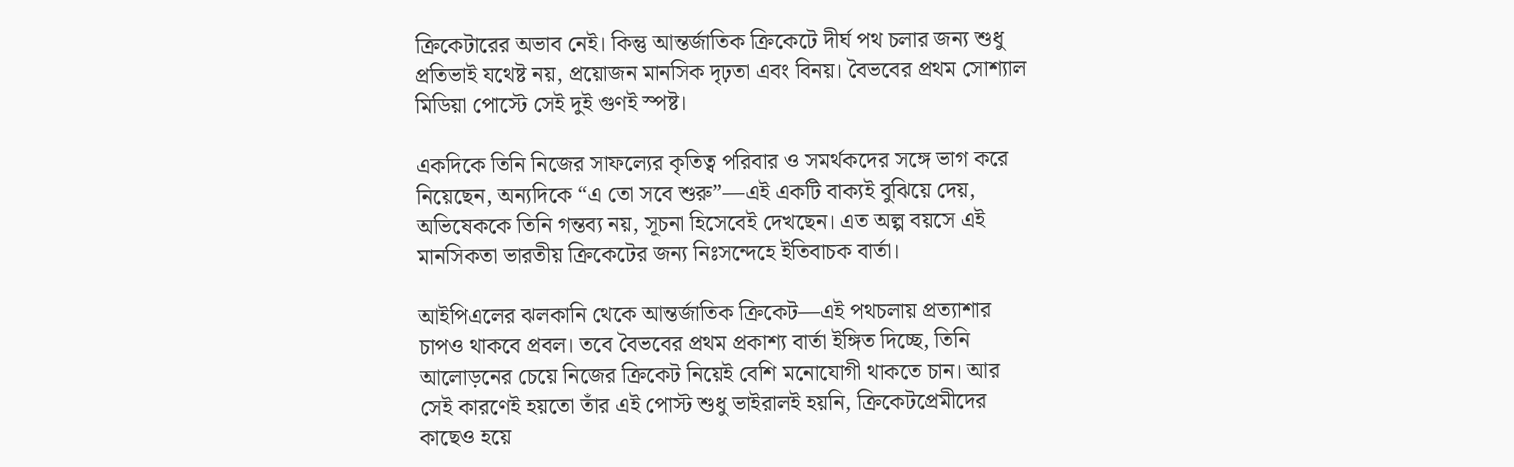ক্রিকেটারের অভাব নেই। কিন্তু আন্তর্জাতিক ক্রিকেটে দীর্ঘ পথ চলার জন্য শুধু প্রতিভাই যথেষ্ট নয়, প্রয়োজন মানসিক দৃঢ়তা এবং বিনয়। বৈভবের প্রথম সোশ্যাল মিডিয়া পোস্টে সেই দুই গুণই স্পষ্ট।

একদিকে তিনি নিজের সাফল্যের কৃতিত্ব পরিবার ও সমর্থকদের সঙ্গে ভাগ করে নিয়েছেন, অন্যদিকে “এ তো সবে শুরু”—এই একটি বাক্যই বুঝিয়ে দেয়, অভিষেককে তিনি গন্তব্য নয়, সূচনা হিসেবেই দেখছেন। এত অল্প বয়সে এই মানসিকতা ভারতীয় ক্রিকেটের জন্য নিঃসন্দেহে ইতিবাচক বার্তা।

আইপিএলের ঝলকানি থেকে আন্তর্জাতিক ক্রিকেট—এই পথচলায় প্রত্যাশার চাপও থাকবে প্রবল। তবে বৈভবের প্রথম প্রকাশ্য বার্তা ইঙ্গিত দিচ্ছে, তিনি আলোড়নের চেয়ে নিজের ক্রিকেট নিয়েই বেশি মনোযোগী থাকতে চান। আর সেই কারণেই হয়তো তাঁর এই পোস্ট শুধু ভাইরালই হয়নি, ক্রিকেটপ্রেমীদের কাছেও হয়ে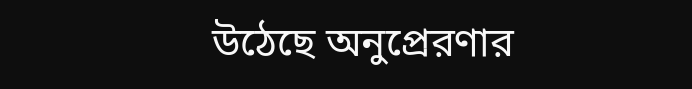উঠেছে অনুপ্রেরণার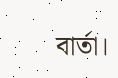বার্তা।